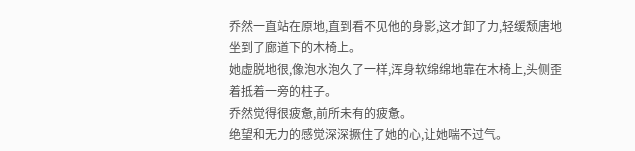乔然一直站在原地,直到看不见他的身影,这才卸了力,轻缓颓唐地坐到了廊道下的木椅上。
她虚脱地很,像泡水泡久了一样,浑身软绵绵地靠在木椅上,头侧歪着抵着一旁的柱子。
乔然觉得很疲惫,前所未有的疲惫。
绝望和无力的感觉深深撅住了她的心,让她喘不过气。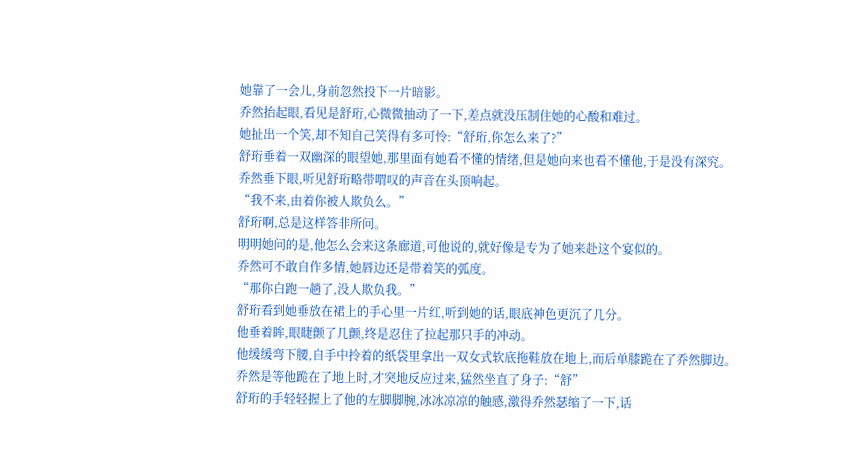她靠了一会儿,身前忽然投下一片暗影。
乔然抬起眼,看见是舒珩,心微微抽动了一下,差点就没压制住她的心酸和难过。
她扯出一个笑,却不知自己笑得有多可怜:“舒珩,你怎么来了?”
舒珩垂着一双幽深的眼望她,那里面有她看不懂的情绪,但是她向来也看不懂他,于是没有深究。
乔然垂下眼,听见舒珩略带喟叹的声音在头顶响起。
“我不来,由着你被人欺负么。”
舒珩啊,总是这样答非所问。
明明她问的是,他怎么会来这条廊道,可他说的,就好像是专为了她来赴这个宴似的。
乔然可不敢自作多情,她唇边还是带着笑的弧度。
“那你白跑一趟了,没人欺负我。”
舒珩看到她垂放在裙上的手心里一片红,听到她的话,眼底神色更沉了几分。
他垂着眸,眼睫颤了几颤,终是忍住了拉起那只手的冲动。
他缓缓弯下腰,自手中拎着的纸袋里拿出一双女式软底拖鞋放在地上,而后单膝跪在了乔然脚边。
乔然是等他跪在了地上时,才突地反应过来,猛然坐直了身子:“舒”
舒珩的手轻轻握上了他的左脚脚腕,冰冰凉凉的触感,激得乔然瑟缩了一下,话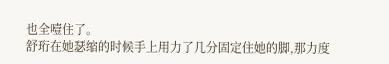也全噎住了。
舒珩在她瑟缩的时候手上用力了几分固定住她的脚,那力度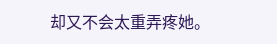却又不会太重弄疼她。